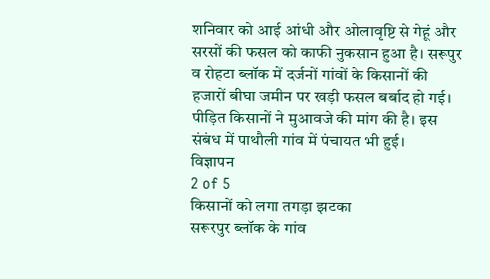शनिवार को आई आंधी और ओलावृष्टि से गेहूं और सरसों की फसल को काफी नुकसान हुआ है। सरूपुर व रोहटा ब्लॉक में दर्जनों गांवों के किसानों की हजारों बीघा जमीन पर खड़ी फसल बर्बाद हो गई। पीड़ित किसानों ने मुआवजे की मांग की है। इस संबंध में पाथौली गांव में पंचायत भी हुई।
विज्ञापन
2 of 5
किसानों को लगा तगड़ा झटका
सरूरपुर ब्लॉक के गांव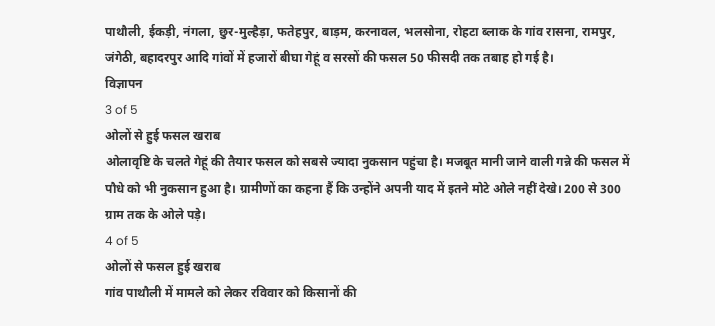पाथौली, ईकड़ी, नंगला, छुर-मुल्हैड़ा, फतेहपुर, बाड़म, करनावल, भलसोना, रोहटा ब्लाक के गांव रासना, रामपुर, जंगेठी, बहादरपुर आदि गांवों में हजारों बीघा गेहूं व सरसों की फसल 50 फीसदी तक तबाह हो गई है।
विज्ञापन
3 of 5
ओलों से हुई फसल खराब
ओलावृष्टि के चलते गेहूं की तैयार फसल को सबसे ज्यादा नुकसान पहुंचा है। मजबूत मानी जाने वाली गन्ने की फसल में पौधे को भी नुकसान हुआ है। ग्रामीणों का कहना हैं कि उन्होंने अपनी याद में इतने मोटे ओले नहीं देखे। 200 से 300 ग्राम तक के ओले पड़े।
4 of 5
ओलों से फसल हुई खराब
गांव पाथौली में मामले को लेकर रविवार को किसानों की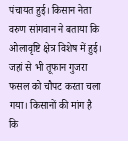पंचायत हुई। किसान नेता वरुण सांगवान ने बताया कि ओलावृष्टि क्षेत्र विशेष में हुई। जहां से भी तूफान गुजरा फसल को चौपट करता चला गया। किसानों की मांग है कि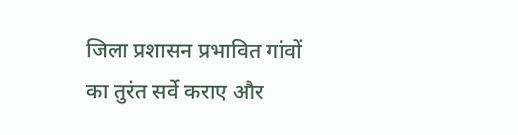जिला प्रशासन प्रभावित गांवों का तुरंत सर्वे कराए और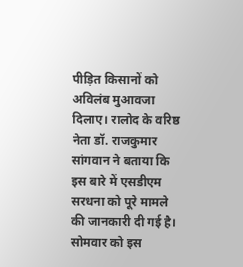पीड़ित किसानों को अविलंब मुआवजा दिलाए। रालोद के वरिष्ठ नेता डॉ. राजकुमार सांगवान ने बताया कि इस बारे में एसडीएम सरधना को पूरे मामले की जानकारी दी गई है।
सोमवार को इस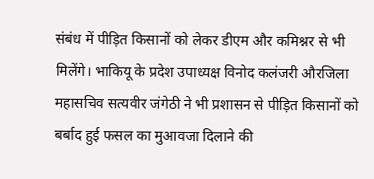संबंध में पीड़ित किसानों को लेकर डीएम और कमिश्नर से भी मिलेंगे। भाकियू के प्रदेश उपाध्यक्ष विनोद कलंजरी औरजिला महासचिव सत्यवीर जंगेठी ने भी प्रशासन से पीड़ित किसानों को बर्बाद हुई फसल का मुआवजा दिलाने की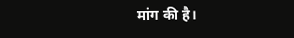मांग की है।